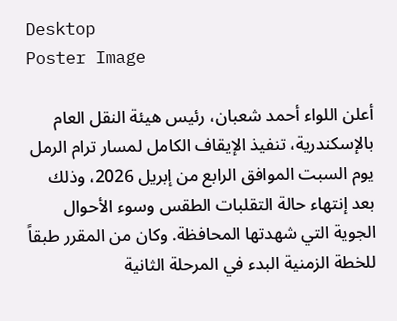Desktop
Poster Image

أعلن اللواء أحمد شعبان، رئيس هيئة النقل العام بالإسكندرية، تنفيذ الإيقاف الكامل لمسار ترام الرمل يوم السبت الموافق الرابع من إبريل 2026، وذلك بعد إنتهاء حالة التقلبات الطقس وسوء الأحوال الجوية التي شهدتها المحافظة. وكان من المقرر طبقاً للخطة الزمنية البدء في المرحلة الثانية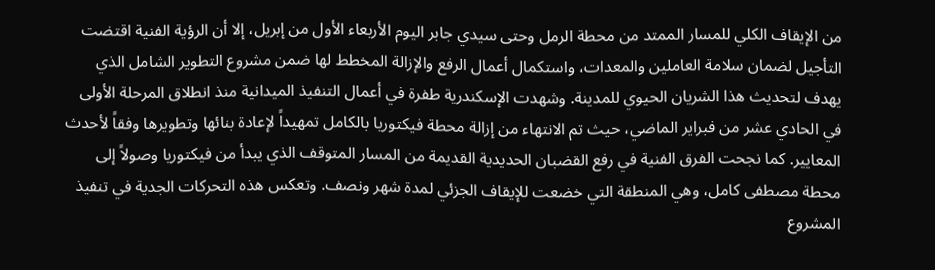من الإيقاف الكلي للمسار الممتد من محطة الرمل وحتى سيدي جابر اليوم الأربعاء الأول من إبريل، إلا أن الرؤية الفنية اقتضت التأجيل لضمان سلامة العاملين والمعدات، واستكمال أعمال الرفع والإزالة المخطط لها ضمن مشروع التطوير الشامل الذي يهدف لتحديث هذا الشريان الحيوي للمدينة. وشهدت الإسكندرية طفرة في أعمال التنفيذ الميدانية منذ انطلاق المرحلة الأولى في الحادي عشر من فبراير الماضي، حيث تم الانتهاء من إزالة محطة فيكتوريا بالكامل تمهيداً لإعادة بنائها وتطويرها وفقاً لأحدث المعايير. كما نجحت الفرق الفنية في رفع القضبان الحديدية القديمة من المسار المتوقف الذي يبدأ من فيكتوريا وصولاً إلى محطة مصطفى كامل، وهي المنطقة التي خضعت للإيقاف الجزئي لمدة شهر ونصف. وتعكس هذه التحركات الجدية في تنفيذ المشروع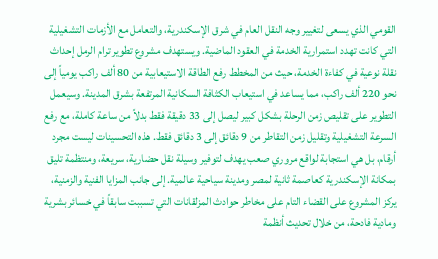القومي الذي يسعى لتغيير وجه النقل العام في شرق الإسكندرية، والتعامل مع الأزمات التشغيلية التي كانت تهدد استمرارية الخدمة في العقود الماضية. ويستهدف مشروع تطوير ترام الرمل إحداث نقلة نوعية في كفاءة الخدمة، حيث من المخطط رفع الطاقة الاستيعابية من 80 ألف راكب يومياً إلى نحو 220 ألف راكب، مما يساعد في استيعاب الكثافة السكانية المرتفعة بشرق المدينة. وسيعمل التطوير على تقليص زمن الرحلة بشكل كبير ليصل إلى 33 دقيقة فقط بدلاً من ساعة كاملة، مع رفع السرعة التشغيلية وتقليل زمن التقاطر من 9 دقائق إلى 3 دقائق فقط. هذه التحسينات ليست مجرد أرقام، بل هي استجابة لواقع مروري صعب يهدف لتوفير وسيلة نقل حضارية، سريعة، ومنتظمة تليق بمكانة الإسكندرية كعاصمة ثانية لمصر ومدينة سياحية عالمية. إلى جانب المزايا الفنية والزمنية، يركز المشروع على القضاء التام على مخاطر حوادث المزلقانات التي تسببت سابقاً في خسائر بشرية ومادية فادحة، من خلال تحديث أنظمة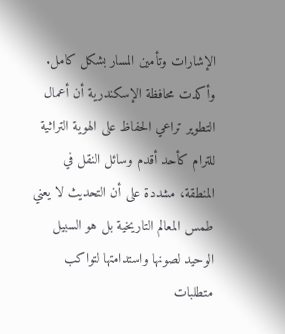الإشارات وتأمين المسار بشكل كامل. وأكدت محافظة الإسكندرية أن أعمال التطوير تراعي الحفاظ على الهوية التراثية للترام كأحد أقدم وسائل النقل في المنطقة، مشددة على أن التحديث لا يعني طمس المعالم التاريخية بل هو السبيل الوحيد لصونها واستدامتها لتواكب متطلبات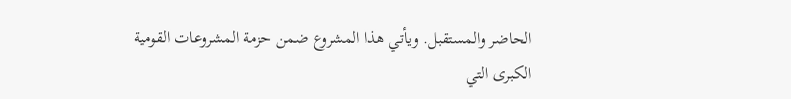الحاضر والمستقبل. ويأتي هذا المشروع ضمن حزمة المشروعات القومية الكبرى التي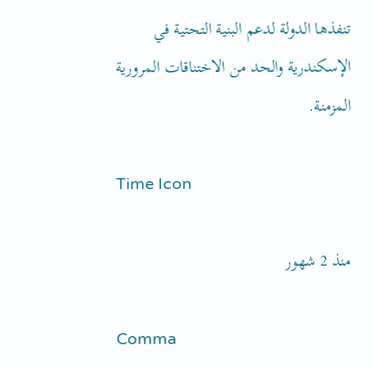تنفذها الدولة لدعم البنية التحتية في الإسكندرية والحد من الاختناقات المرورية المزمنة.

Time Icon

منذ 2 شهور

Comma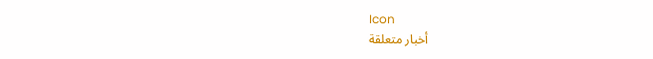Icon
أخبار متعلقة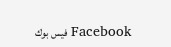Facebook فيس بوك